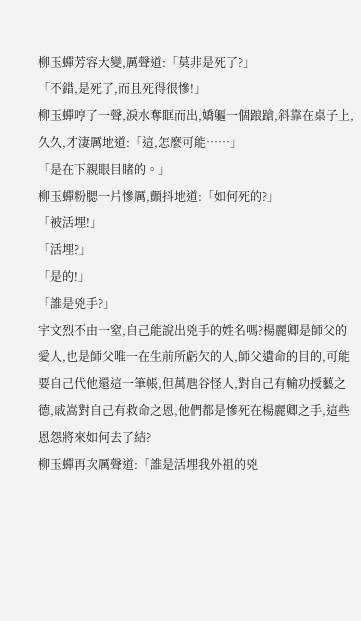柳玉蟬芳容大變,厲聲道:「莫非是死了?」
「不錯,是死了,而且死得很慘!」
柳玉蟬哼了一聲,淚水奪眶而出,嬌軀一個踉蹌,斜靠在桌子上,久久,才淒厲地道:「這,怎麼可能……」
「是在下親眼目睹的。」
柳玉蟬粉腮一片慘厲,顫抖地道:「如何死的?」
「被活埋!」
「活埋?」
「是的!」
「誰是兇手?」
宇文烈不由一窒,自己能說出兇手的姓名嗎?楊麗卿是師父的愛人,也是師父唯一在生前所虧欠的人,師父遺命的目的,可能要自己代他還這一筆帳,但萬虺谷怪人,對自己有輸功授藝之德,戚嵩對自己有救命之恩,他們都是慘死在楊麗卿之手,這些恩怨將來如何去了結?
柳玉蟬再次厲聲道:「誰是活埋我外祖的兇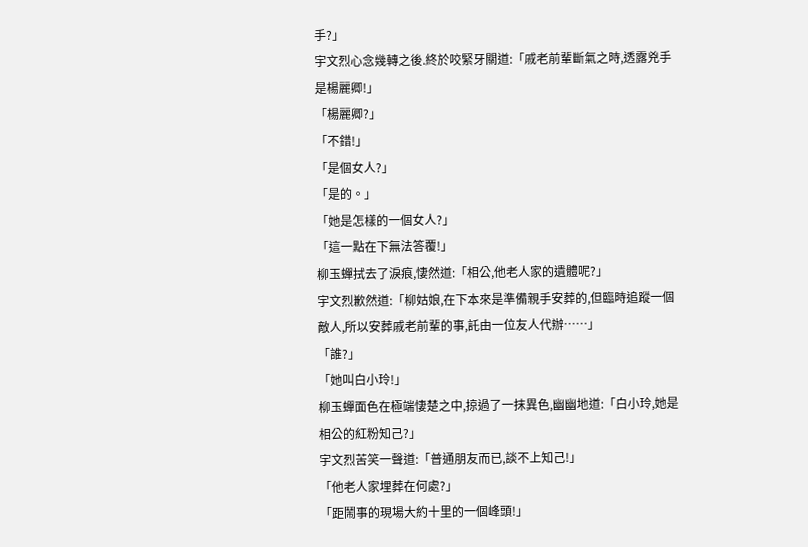手?」
宇文烈心念幾轉之後.終於咬緊牙關道:「戚老前輩斷氣之時,透露兇手是楊麗卿!」
「楊麗卿?」
「不錯!」
「是個女人?」
「是的。」
「她是怎樣的一個女人?」
「這一點在下無法答覆!」
柳玉蟬拭去了淚痕,悽然道:「相公,他老人家的遺體呢?」
宇文烈歉然道:「柳姑娘,在下本來是準備親手安葬的,但臨時追蹤一個敵人,所以安葬戚老前輩的事,託由一位友人代辦……」
「誰?」
「她叫白小玲!」
柳玉蟬面色在極端悽楚之中,掠過了一抹異色,幽幽地道:「白小玲,她是相公的紅粉知己?」
宇文烈苦笑一聲道:「普通朋友而已,談不上知己!」
「他老人家埋葬在何處?」
「距鬧事的現場大約十里的一個峰頭!」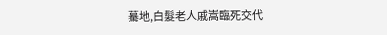驀地,白髮老人戚嵩臨死交代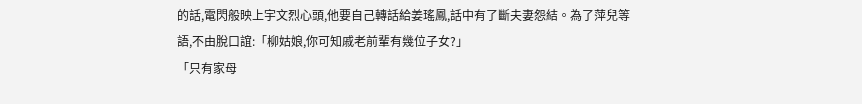的話,電閃般映上宇文烈心頭,他要自己轉話給姜瑤鳳,話中有了斷夫妻怨結。為了萍兒等語,不由脫口誼:「柳姑娘,你可知戚老前輩有幾位子女?」
「只有家母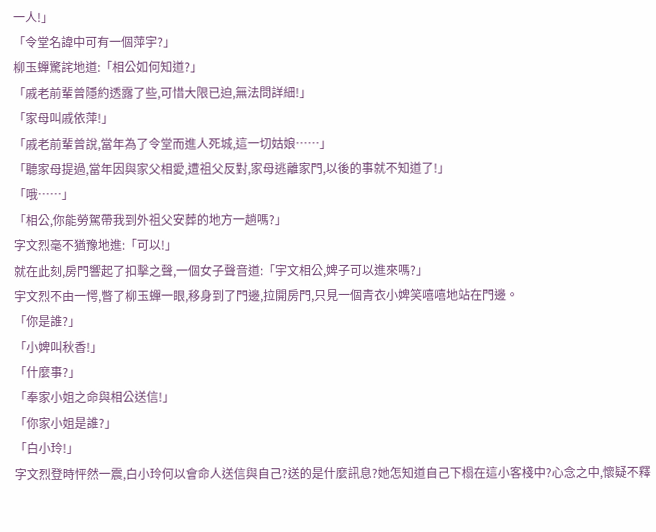一人!」
「令堂名諱中可有一個萍宇?」
柳玉蟬驚詫地道:「相公如何知道?」
「戚老前輩曾隱約透露了些,可惜大限已迫,無法問詳細!」
「家母叫戚依萍!」
「戚老前輩曾說,當年為了令堂而進人死城,這一切姑娘……」
「聽家母提過,當年因與家父相愛,遭祖父反對,家母逃離家門,以後的事就不知道了!」
「哦……」
「相公,你能勞駕帶我到外祖父安葬的地方一趟嗎?」
字文烈毫不猶豫地進:「可以!」
就在此刻,房門響起了扣擊之聲,一個女子聲音道:「宇文相公,婢子可以進來嗎?」
宇文烈不由一愕,瞥了柳玉蟬一眼,移身到了門邊,拉開房門,只見一個青衣小婢笑嘻嘻地站在門邊。
「你是誰?」
「小婢叫秋香!」
「什麼事?」
「奉家小姐之命與相公送信!」
「你家小姐是誰?」
「白小玲!」
字文烈登時怦然一震,白小玲何以會命人送信與自己?送的是什麼訊息?她怎知道自己下榻在這小客棧中?心念之中,懷疑不釋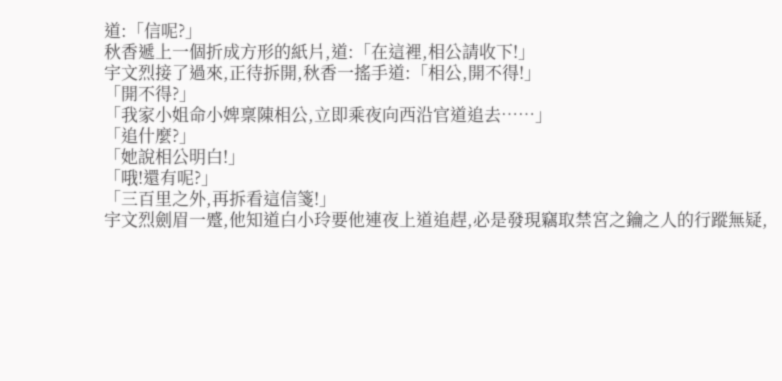道:「信呢?」
秋香遞上一個折成方形的紙片,道:「在這裡,相公請收下!」
宇文烈接了過來,正待拆開,秋香一搖手道:「相公,開不得!」
「開不得?」
「我家小姐命小婢稟陳相公,立即乘夜向西沿官道追去……」
「追什麼?」
「她說相公明白!」
「哦!還有呢?」
「三百里之外,再拆看這信箋!」
宇文烈劍眉一蹙,他知道白小玲要他連夜上道追趕,必是發現竊取禁宮之鑰之人的行蹤無疑,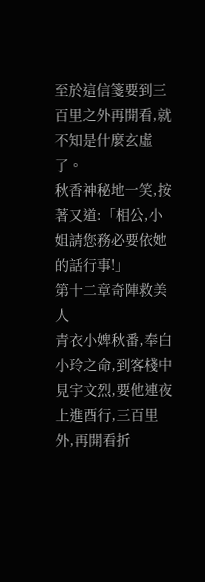至於這信箋要到三百里之外再開看,就不知是什麼玄虛了。
秋香神秘地一笑,按著又道:「相公,小姐請您務必要依她的話行事!」
第十二章奇陣救美人
青衣小婢秋番,奉白小玲之命,到客棧中見宇文烈,要他連夜上進酉行,三百里外,再開看折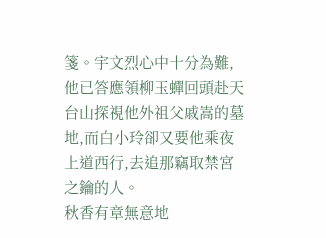箋。宇文烈心中十分為難,他已答應領柳玉蟬回頭赴天台山探視他外祖父戚嵩的墓地,而白小玲卻又要他乘夜上道西行,去追那竊取禁宮之鑰的人。
秋香有章無意地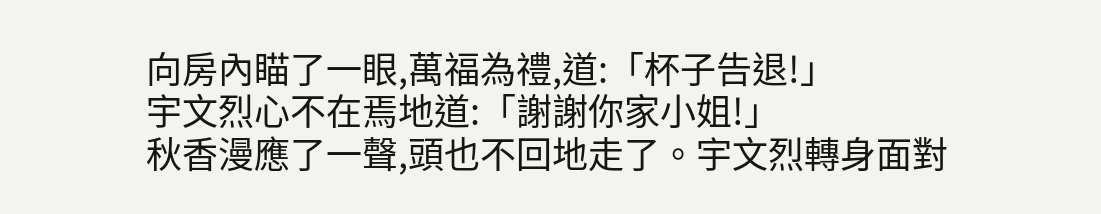向房內瞄了一眼,萬福為禮,道:「杯子告退!」
宇文烈心不在焉地道:「謝謝你家小姐!」
秋香漫應了一聲,頭也不回地走了。宇文烈轉身面對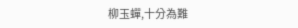柳玉蟬,十分為難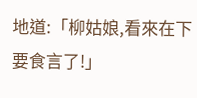地道:「柳姑娘,看來在下要食言了!」